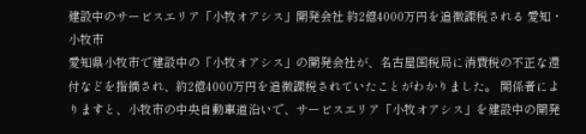建設中のサービスエリア「小牧オアシス」開発会社 約2億4000万円を追徴課税される 愛知・小牧市
愛知県小牧市で建設中の「小牧オアシス」の開発会社が、名古屋国税局に消費税の不正な還付などを指摘され、約2億4000万円を追徴課税されていたことがわかりました。 関係者によりますと、小牧市の中央自動車道沿いで、サービスエリア「小牧オアシス」を建設中の開発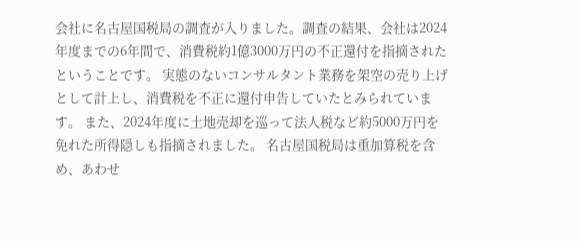会社に名古屋国税局の調査が入りました。調査の結果、会社は2024年度までの6年間で、消費税約1億3000万円の不正還付を指摘されたということです。 実態のないコンサルタント業務を架空の売り上げとして計上し、消費税を不正に還付申告していたとみられています。 また、2024年度に土地売却を巡って法人税など約5000万円を免れた所得隠しも指摘されました。 名古屋国税局は重加算税を含め、あわせ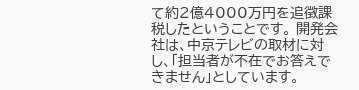て約2億4000万円を追徴課税したということです。 開発会社は、中京テレビの取材に対し、「担当者が不在でお答えできません」としています。